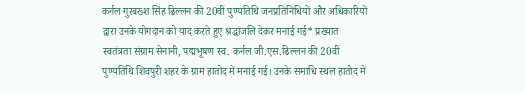कर्नल गुरबख्श सिंह ढिल्लन की 20वीं पुण्यतिथि जनप्रतिनिधियों और अधिकारियों द्वारा उनके योगदान को याद करते हुए श्रद्धांजलि देकर मनाई गई* प्रख्यात स्वतंत्रता संग्राम सेनानी, पद्मभूषण स्व. कर्नल जी.एस.ढिल्लन की 20वीं पुण्यतिथि शिवपुरी शहर के ग्राम हातोद में मनाई गई। उनके समाधि स्थल हातोद में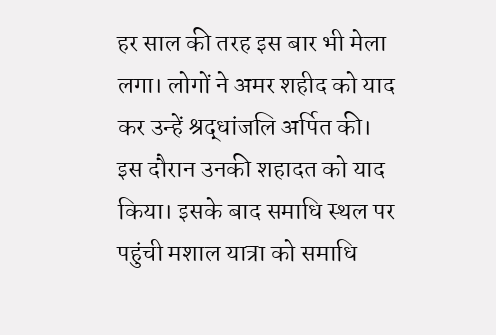हर साल की तरह इस बार भी मेला लगा। लोगों ने अमर शहीद को याद कर उन्हें श्रद्धांजलि अर्पित की। इस दौरान उनकी शहादत को याद किया। इसके बाद समाधि स्थल पर पहुंची मशाल यात्रा को समाधि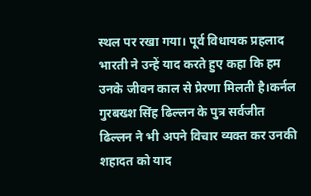स्थल पर रखा गया। पूर्व विधायक प्रहलाद भारती ने उन्हें याद करते हुए कहा कि हम उनके जीवन काल से प्रेरणा मिलती है।कर्नल गुरबख्श सिंह ढिल्लन के पुत्र सर्वजीत ढिल्लन ने भी अपने विचार व्यक्त कर उनकी शहादत को याद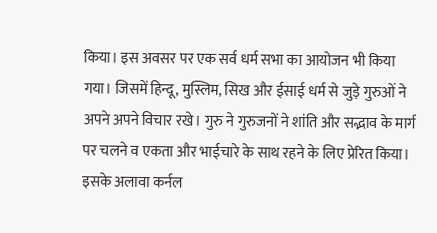किया। इस अवसर पर एक सर्व धर्म सभा का आयोजन भी किया गया। जिसमें हिन्दू, मुस्लिम, सिख और ईसाई धर्म से जुड़े गुरुओं ने अपने अपने विचार रखे। गुरु ने गुरुजनों ने शांति और सद्भाव के मार्ग पर चलने व एकता और भाईचारे के साथ रहने के लिए प्रेरित किया। इसके अलावा कर्नल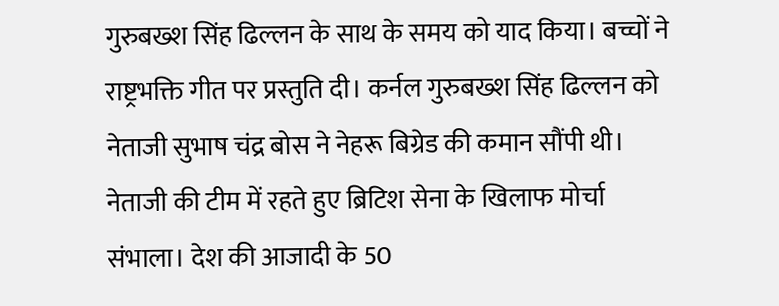गुरुबख्श सिंह ढिल्लन के साथ के समय को याद किया। बच्चों ने राष्ट्रभक्ति गीत पर प्रस्तुति दी। कर्नल गुरुबख्श सिंह ढिल्लन को नेताजी सुभाष चंद्र बोस ने नेहरू बिग्रेड की कमान सौंपी थी। नेताजी की टीम में रहते हुए ब्रिटिश सेना के खिलाफ मोर्चा संभाला। देश की आजादी के 50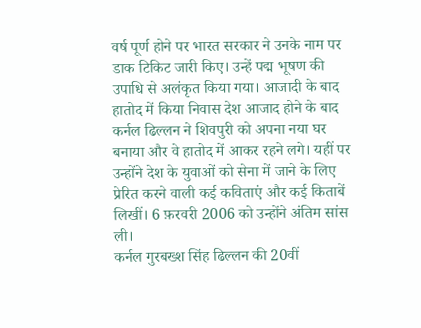वर्ष पूर्ण होने पर भारत सरकार ने उनके नाम पर डाक टिकिट जारी किए। उन्हें पद्म भूषण की उपाधि से अलंकृत किया गया। आजादी के बाद हातोद में किया निवास देश आजाद होने के बाद कर्नल ढिल्लन ने शिवपुरी को अपना नया घर बनाया और वे हातोद में आकर रहने लगे। यहीं पर उन्होंने देश के युवाओं को सेना में जाने के लिए प्रेरित करने वाली कई कविताएं और कई किताबें लिखीं। 6 फ़रवरी 2006 को उन्होंने अंतिम सांस ली।
कर्नल गुरबख्श सिंह ढिल्लन की 20वीं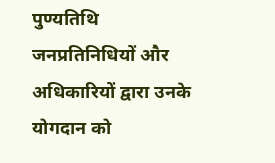पुण्यतिथि जनप्रतिनिधियों और अधिकारियों द्वारा उनके योगदान को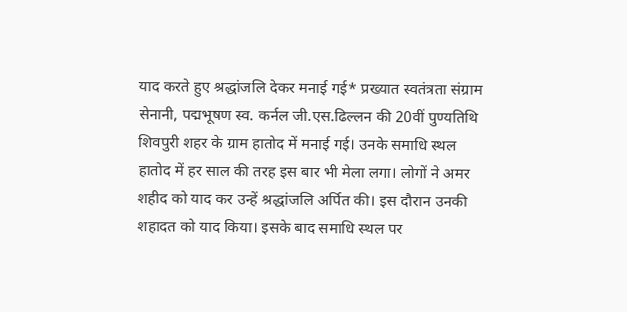याद करते हुए श्रद्धांजलि देकर मनाई गई* प्रख्यात स्वतंत्रता संग्राम सेनानी, पद्मभूषण स्व. कर्नल जी.एस.ढिल्लन की 20वीं पुण्यतिथि शिवपुरी शहर के ग्राम हातोद में मनाई गई। उनके समाधि स्थल हातोद में हर साल की तरह इस बार भी मेला लगा। लोगों ने अमर शहीद को याद कर उन्हें श्रद्धांजलि अर्पित की। इस दौरान उनकी शहादत को याद किया। इसके बाद समाधि स्थल पर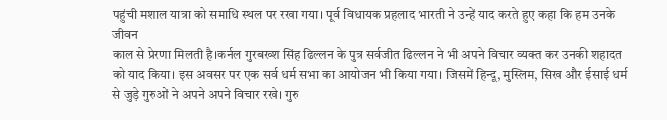पहुंची मशाल यात्रा को समाधि स्थल पर रखा गया। पूर्व विधायक प्रहलाद भारती ने उन्हें याद करते हुए कहा कि हम उनके जीवन
काल से प्रेरणा मिलती है।कर्नल गुरबख्श सिंह ढिल्लन के पुत्र सर्वजीत ढिल्लन ने भी अपने विचार व्यक्त कर उनकी शहादत को याद किया। इस अवसर पर एक सर्व धर्म सभा का आयोजन भी किया गया। जिसमें हिन्दू, मुस्लिम, सिख और ईसाई धर्म से जुड़े गुरुओं ने अपने अपने विचार रखे। गुरु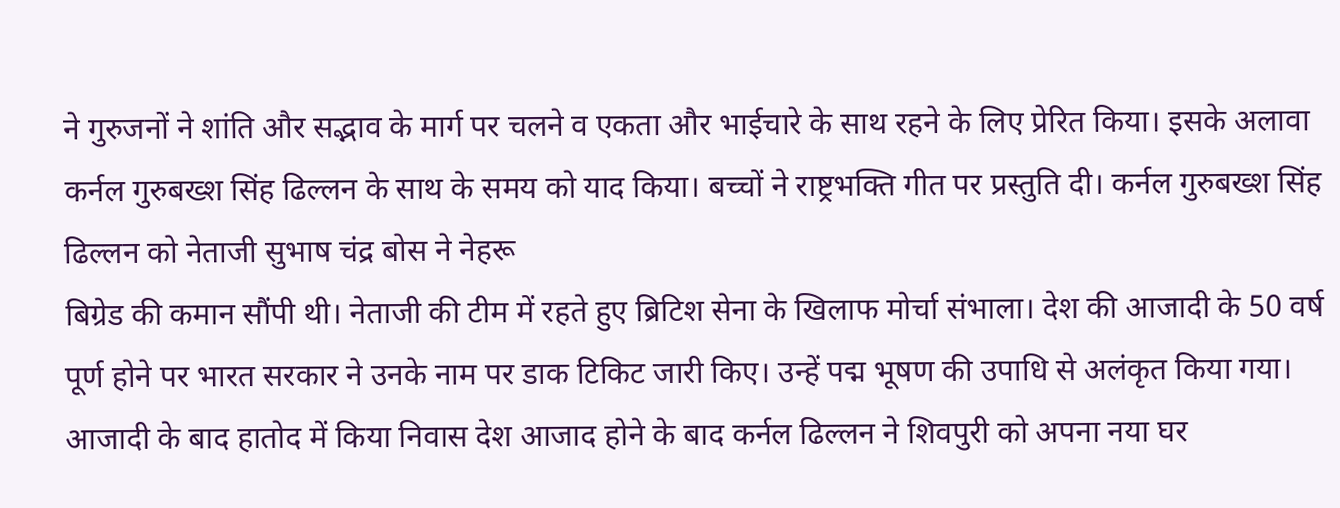ने गुरुजनों ने शांति और सद्भाव के मार्ग पर चलने व एकता और भाईचारे के साथ रहने के लिए प्रेरित किया। इसके अलावा कर्नल गुरुबख्श सिंह ढिल्लन के साथ के समय को याद किया। बच्चों ने राष्ट्रभक्ति गीत पर प्रस्तुति दी। कर्नल गुरुबख्श सिंह ढिल्लन को नेताजी सुभाष चंद्र बोस ने नेहरू
बिग्रेड की कमान सौंपी थी। नेताजी की टीम में रहते हुए ब्रिटिश सेना के खिलाफ मोर्चा संभाला। देश की आजादी के 50 वर्ष पूर्ण होने पर भारत सरकार ने उनके नाम पर डाक टिकिट जारी किए। उन्हें पद्म भूषण की उपाधि से अलंकृत किया गया। आजादी के बाद हातोद में किया निवास देश आजाद होने के बाद कर्नल ढिल्लन ने शिवपुरी को अपना नया घर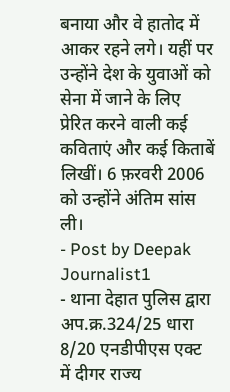बनाया और वे हातोद में आकर रहने लगे। यहीं पर उन्होंने देश के युवाओं को सेना में जाने के लिए प्रेरित करने वाली कई कविताएं और कई किताबें लिखीं। 6 फ़रवरी 2006 को उन्होंने अंतिम सांस ली।
- Post by Deepak Journalist1
- थाना देहात पुलिस द्वारा अप.क्र.324/25 धारा 8/20 एनडीपीएस एक्ट में दीगर राज्य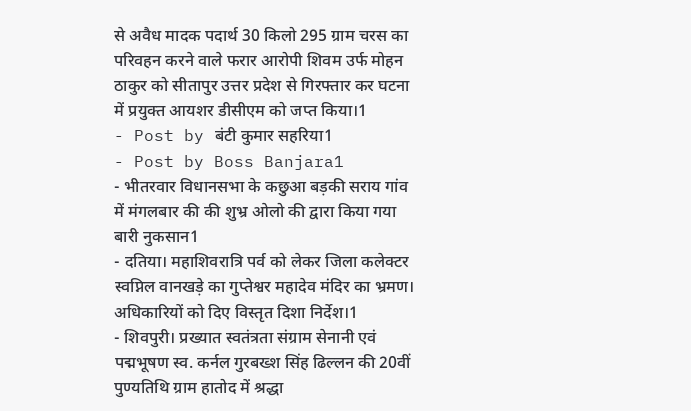से अवैध मादक पदार्थ 30 किलो 295 ग्राम चरस का परिवहन करने वाले फरार आरोपी शिवम उर्फ मोहन ठाकुर को सीतापुर उत्तर प्रदेश से गिरफ्तार कर घटना में प्रयुक्त आयशर डीसीएम को जप्त किया।1
- Post by बंटी कुमार सहरिया1
- Post by Boss Banjara1
- भीतरवार विधानसभा के कछुआ बड़की सराय गांव में मंगलबार की की शुभ्र ओलो की द्वारा किया गया बारी नुकसान1
- दतिया। महाशिवरात्रि पर्व को लेकर जिला कलेक्टर स्वप्निल वानखड़े का गुप्तेश्वर महादेव मंदिर का भ्रमण। अधिकारियों को दिए विस्तृत दिशा निर्देश।1
- शिवपुरी। प्रख्यात स्वतंत्रता संग्राम सेनानी एवं पद्मभूषण स्व. कर्नल गुरबख्श सिंह ढिल्लन की 20वीं पुण्यतिथि ग्राम हातोद में श्रद्धा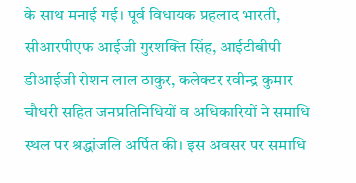के साथ मनाई गई। पूर्व विधायक प्रहलाद भारती, सीआरपीएफ आईजी गुरशक्ति सिंह, आईटीबीपी डीआईजी रोशन लाल ठाकुर, कलेक्टर रवीन्द्र कुमार चौधरी सहित जनप्रतिनिधियों व अधिकारियों ने समाधि स्थल पर श्रद्धांजलि अर्पित की। इस अवसर पर समाधि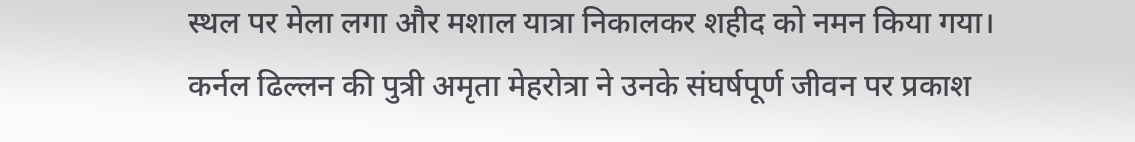स्थल पर मेला लगा और मशाल यात्रा निकालकर शहीद को नमन किया गया। कर्नल ढिल्लन की पुत्री अमृता मेहरोत्रा ने उनके संघर्षपूर्ण जीवन पर प्रकाश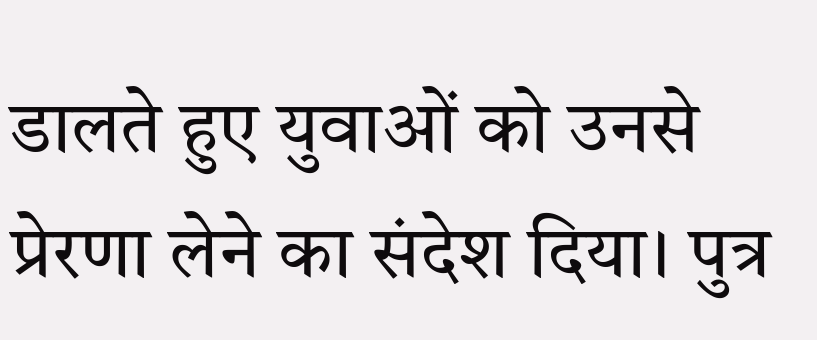डालते हुए युवाओं को उनसे प्रेरणा लेने का संदेश दिया। पुत्र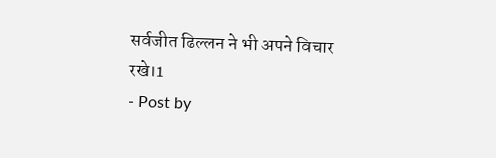सर्वजीत ढिल्लन ने भी अपने विचार रखे।1
- Post by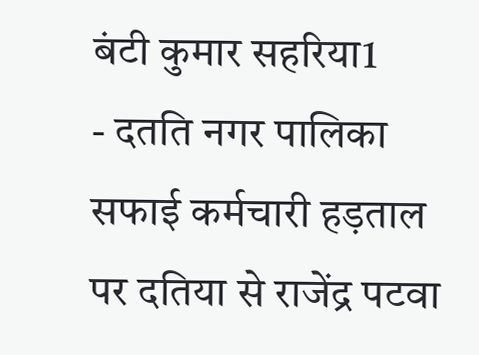बंटी कुमार सहरिया1
- दतति नगर पालिका सफाई कर्मचारी हड़ताल पर दतिया से राजेंद्र पटवा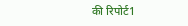की रिपोर्ट1